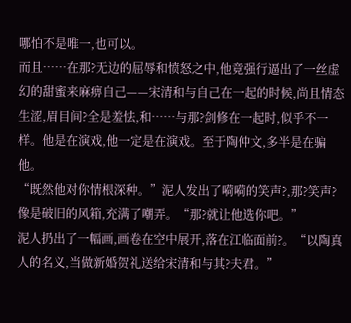哪怕不是唯一,也可以。
而且……在那?无边的屈辱和愤怒之中,他竟强行逼出了一丝虚幻的甜蜜来麻痹自己——宋清和与自己在一起的时候,尚且情态生涩,眉目间?全是羞怯,和……与那?剑修在一起时,似乎不一样。他是在演戏,他一定是在演戏。至于陶仲文,多半是在骗他。
“既然他对你情根深种。”泥人发出了嗬嗬的笑声?,那?笑声?像是破旧的风箱,充满了嘲弄。“那?就让他选你吧。”
泥人扔出了一幅画,画卷在空中展开,落在江临面前?。“以陶真人的名义,当做新婚贺礼送给宋清和与其?夫君。”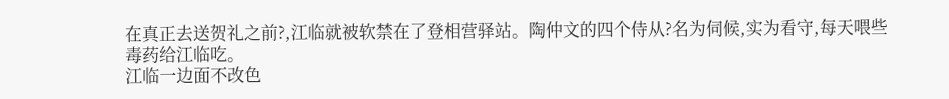在真正去送贺礼之前?,江临就被软禁在了登相营驿站。陶仲文的四个侍从?名为伺候,实为看守,每天喂些毒药给江临吃。
江临一边面不改色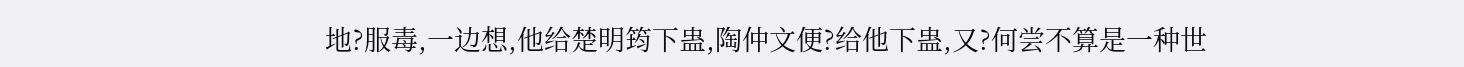地?服毒,一边想,他给楚明筠下蛊,陶仲文便?给他下蛊,又?何尝不算是一种世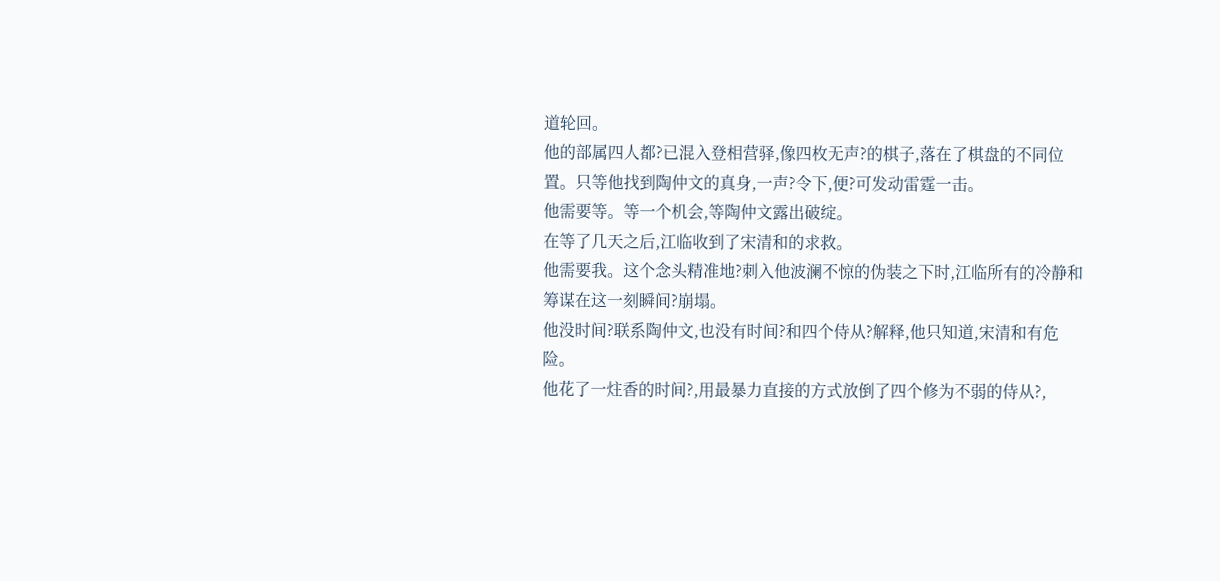道轮回。
他的部属四人都?已混入登相营驿,像四枚无声?的棋子,落在了棋盘的不同位置。只等他找到陶仲文的真身,一声?令下,便?可发动雷霆一击。
他需要等。等一个机会,等陶仲文露出破绽。
在等了几天之后,江临收到了宋清和的求救。
他需要我。这个念头精准地?刺入他波澜不惊的伪装之下时,江临所有的冷静和筹谋在这一刻瞬间?崩塌。
他没时间?联系陶仲文,也没有时间?和四个侍从?解释,他只知道,宋清和有危险。
他花了一炷香的时间?,用最暴力直接的方式放倒了四个修为不弱的侍从?,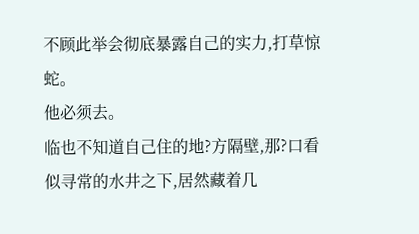不顾此举会彻底暴露自己的实力,打草惊蛇。
他必须去。
临也不知道自己住的地?方隔壁,那?口看似寻常的水井之下,居然藏着几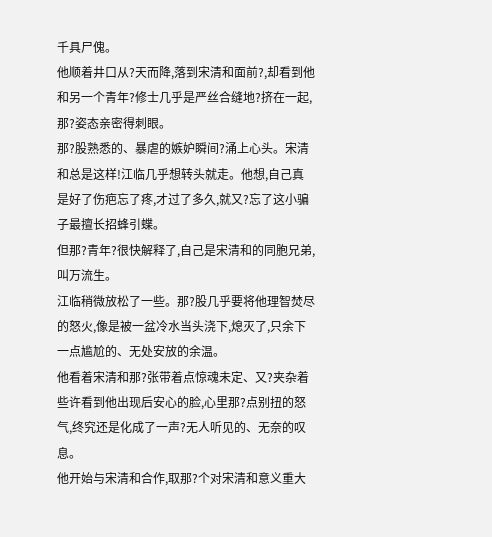千具尸傀。
他顺着井口从?天而降,落到宋清和面前?,却看到他和另一个青年?修士几乎是严丝合缝地?挤在一起,那?姿态亲密得刺眼。
那?股熟悉的、暴虐的嫉妒瞬间?涌上心头。宋清和总是这样!江临几乎想转头就走。他想,自己真是好了伤疤忘了疼,才过了多久,就又?忘了这小骗子最擅长招蜂引蝶。
但那?青年?很快解释了,自己是宋清和的同胞兄弟,叫万流生。
江临稍微放松了一些。那?股几乎要将他理智焚尽的怒火,像是被一盆冷水当头浇下,熄灭了,只余下一点尴尬的、无处安放的余温。
他看着宋清和那?张带着点惊魂未定、又?夹杂着些许看到他出现后安心的脸,心里那?点别扭的怒气,终究还是化成了一声?无人听见的、无奈的叹息。
他开始与宋清和合作,取那?个对宋清和意义重大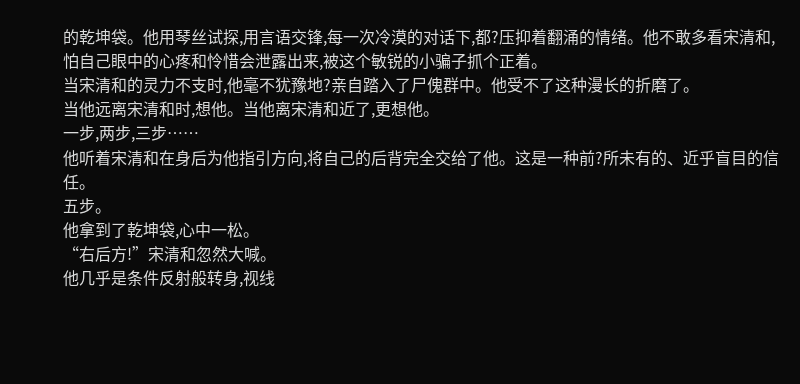的乾坤袋。他用琴丝试探,用言语交锋,每一次冷漠的对话下,都?压抑着翻涌的情绪。他不敢多看宋清和,怕自己眼中的心疼和怜惜会泄露出来,被这个敏锐的小骗子抓个正着。
当宋清和的灵力不支时,他毫不犹豫地?亲自踏入了尸傀群中。他受不了这种漫长的折磨了。
当他远离宋清和时,想他。当他离宋清和近了,更想他。
一步,两步,三步……
他听着宋清和在身后为他指引方向,将自己的后背完全交给了他。这是一种前?所未有的、近乎盲目的信任。
五步。
他拿到了乾坤袋,心中一松。
“右后方!”宋清和忽然大喊。
他几乎是条件反射般转身,视线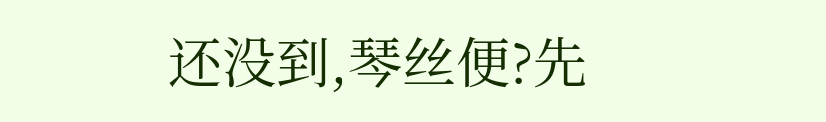还没到,琴丝便?先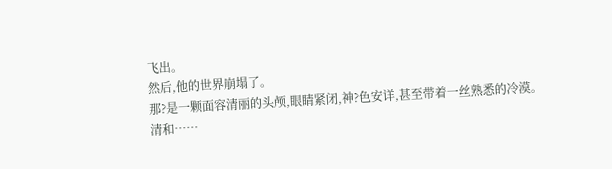飞出。
然后,他的世界崩塌了。
那?是一颗面容清丽的头颅,眼睛紧闭,神?色安详,甚至带着一丝熟悉的冷漠。
清和……